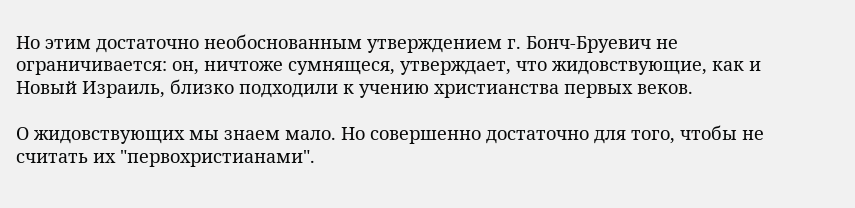Но этим достаточно необоснованным утверждением г. Бонч-Бруевич не ограничивается: он, ничтоже сумнящеся, утверждает, что жидовствующие, как и Новый Израиль, близко подходили к учению христианства первых веков.

О жидовствующих мы знаем мало. Но совершенно достаточно для того, чтобы не считать их "первохристианами".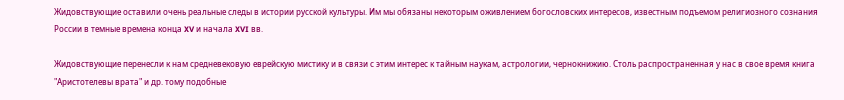Жидовствующие оставили очень реальные следы в истории русской культуры. Им мы обязаны некоторым оживлением богословских интересов, известным подъемом религиозного сознания России в темные времена конца XV и начала XVI вв.

Жидовствующие перенесли к нам средневековую еврейскую мистику и в связи с этим интерес к тайным наукам, астрологии, чернокнижию. Столь распространенная у нас в свое время книга "Аристотелевы врата" и др. тому подобные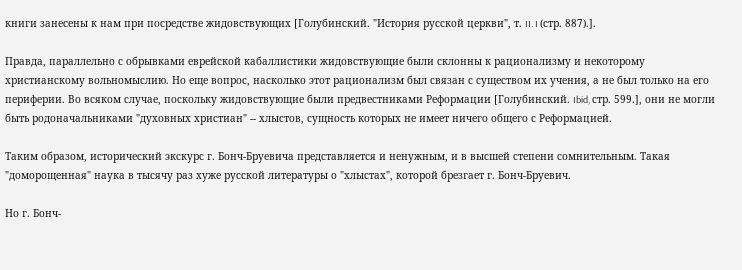книги занесены к нам при посредстве жидовствующих [Голубинский. "История русской церкви", т. II. I (стр. 887).].

Правда, параллельно с обрывками еврейской кабаллистики жидовствующие были склонны к рационализму и некоторому христианскому вольномыслию. Но еще вопрос, насколько этот рационализм был связан с существом их учения, а не был только на его периферии. Во всяком случае, поскольку жидовствующие были предвестниками Реформации [Голубинский. Ibid, стр. 599.], они не могли быть родоначальниками "духовных христиан" -- хлыстов, сущность которых не имеет ничего общего с Реформацией.

Таким образом, исторический экскурс г. Бонч-Бруевича представляется и ненужным, и в высшей степени сомнительным. Такая "доморощенная" наука в тысячу раз хуже русской литературы о "хлыстах", которой брезгает г. Бонч-Бруевич.

Но г. Бонч-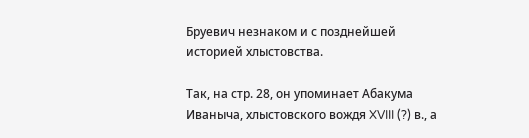Бруевич незнаком и с позднейшей историей хлыстовства.

Так, на стр. 28, он упоминает Абакума Иваныча, хлыстовского вождя XVIII (?) в., а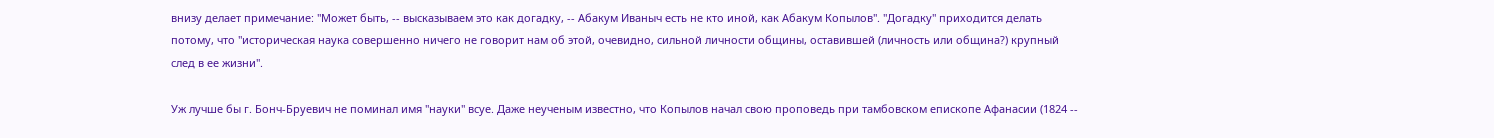внизу делает примечание: "Может быть, -- высказываем это как догадку, -- Абакум Иваныч есть не кто иной, как Абакум Копылов". "Догадку" приходится делать потому, что "историческая наука совершенно ничего не говорит нам об этой, очевидно, сильной личности общины, оставившей (личность или община?) крупный след в ее жизни".

Уж лучше бы г. Бонч-Бруевич не поминал имя "науки" всуе. Даже неученым известно, что Копылов начал свою проповедь при тамбовском епископе Афанасии (1824 --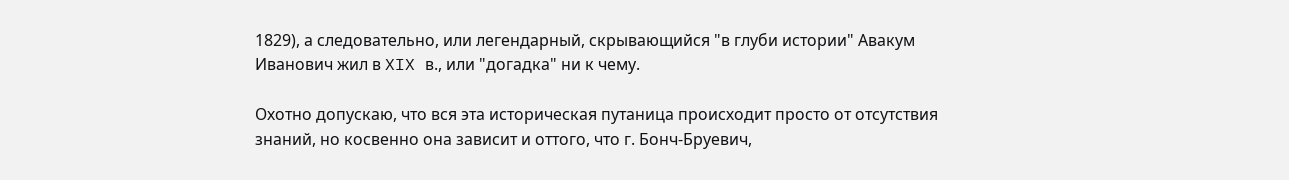1829), а следовательно, или легендарный, скрывающийся "в глуби истории" Авакум Иванович жил в XIX в., или "догадка" ни к чему.

Охотно допускаю, что вся эта историческая путаница происходит просто от отсутствия знаний, но косвенно она зависит и оттого, что г. Бонч-Бруевич,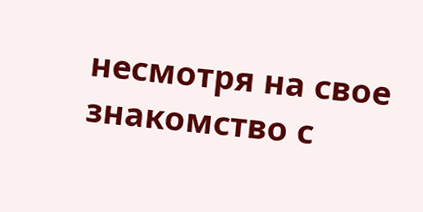несмотря на свое знакомство с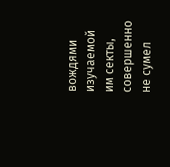вождями изучаемой им секты, совершенно не сумел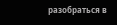разобраться в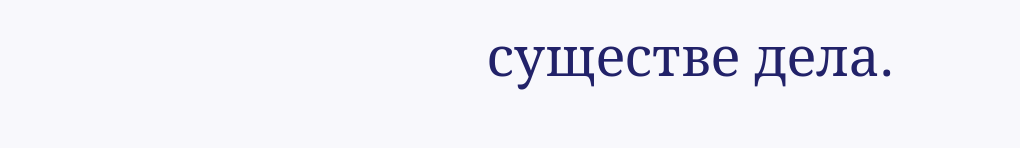существе дела.